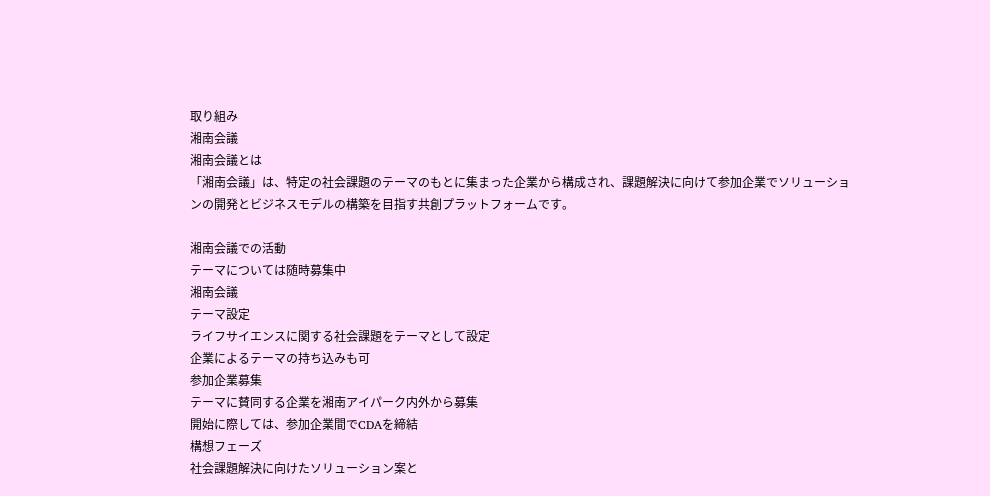取り組み
湘南会議
湘南会議とは
「湘南会議」は、特定の社会課題のテーマのもとに集まった企業から構成され、課題解決に向けて参加企業でソリューションの開発とビジネスモデルの構築を目指す共創プラットフォームです。

湘南会議での活動
テーマについては随時募集中
湘南会議
テーマ設定
ライフサイエンスに関する社会課題をテーマとして設定
企業によるテーマの持ち込みも可
参加企業募集
テーマに賛同する企業を湘南アイパーク内外から募集
開始に際しては、参加企業間でCDAを締結
構想フェーズ
社会課題解決に向けたソリューション案と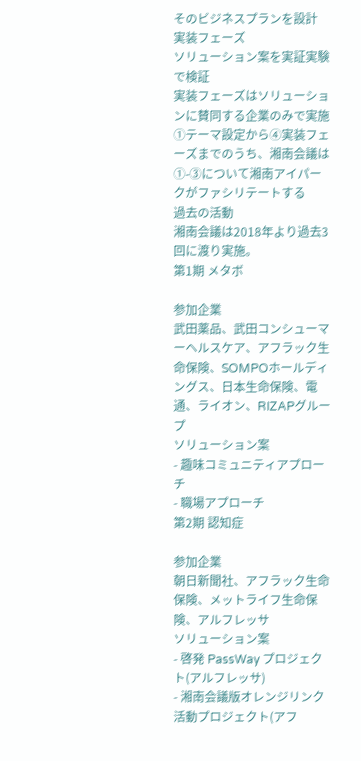そのビジネスプランを設計
実装フェーズ
ソリューション案を実証実験で検証
実装フェーズはソリューションに賛同する企業のみで実施
①テーマ設定から④実装フェーズまでのうち、湘南会議は①-③について湘南アイパークがファシリテートする
過去の活動
湘南会議は2018年より過去3回に渡り実施。
第1期 メタボ

参加企業
武田薬品、武田コンシューマーヘルスケア、アフラック生命保険、SOMPOホールディングス、日本生命保険、電通、ライオン、RIZAPグループ
ソリューション案
- 趣味コミュニティアプローチ
- 職場アプローチ
第2期 認知症

参加企業
朝日新聞社、アフラック生命保険、メットライフ生命保険、アルフレッサ
ソリューション案
- 啓発 PassWay プロジェクト(アルフレッサ)
- 湘南会議版オレンジリンク活動プロジェクト(アフ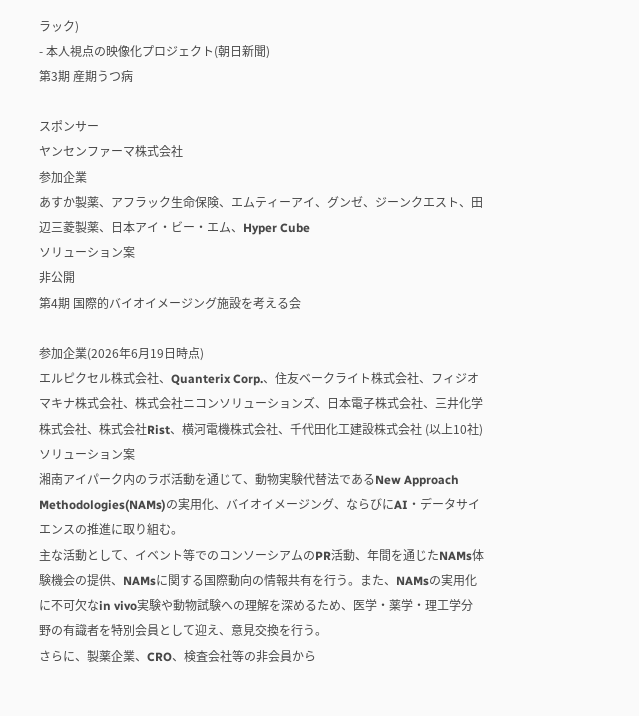ラック)
- 本人視点の映像化プロジェクト(朝日新聞)
第3期 産期うつ病

スポンサー
ヤンセンファーマ株式会社
参加企業
あすか製薬、アフラック生命保険、エムティーアイ、グンゼ、ジーンクエスト、田辺三菱製薬、日本アイ・ビー・エム、Hyper Cube
ソリューション案
非公開
第4期 国際的バイオイメージング施設を考える会

参加企業(2026年6月19日時点)
エルピクセル株式会社、Quanterix Corp.、住友ベークライト株式会社、フィジオマキナ株式会社、株式会社ニコンソリューションズ、日本電子株式会社、三井化学株式会社、株式会社Rist、横河電機株式会社、千代田化工建設株式会社 (以上10社)
ソリューション案
湘南アイパーク内のラボ活動を通じて、動物実験代替法であるNew Approach Methodologies(NAMs)の実用化、バイオイメージング、ならびにAI・データサイエンスの推進に取り組む。
主な活動として、イベント等でのコンソーシアムのPR活動、年間を通じたNAMs体験機会の提供、NAMsに関する国際動向の情報共有を行う。また、NAMsの実用化に不可欠なin vivo実験や動物試験への理解を深めるため、医学・薬学・理工学分野の有識者を特別会員として迎え、意見交換を行う。
さらに、製薬企業、CRO、検査会社等の非会員から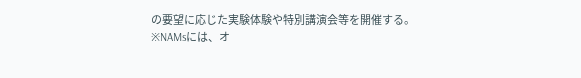の要望に応じた実験体験や特別講演会等を開催する。
※NAMsには、オ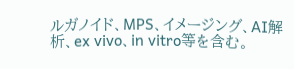ルガノイド、MPS、イメージング、AI解析、ex vivo、in vitro等を含む。